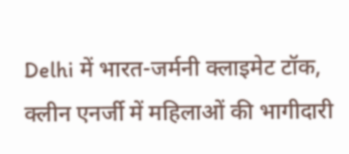Delhi में भारत-जर्मनी क्लाइमेट टॉक, क्लीन एनर्जी में महिलाओं की भागीदारी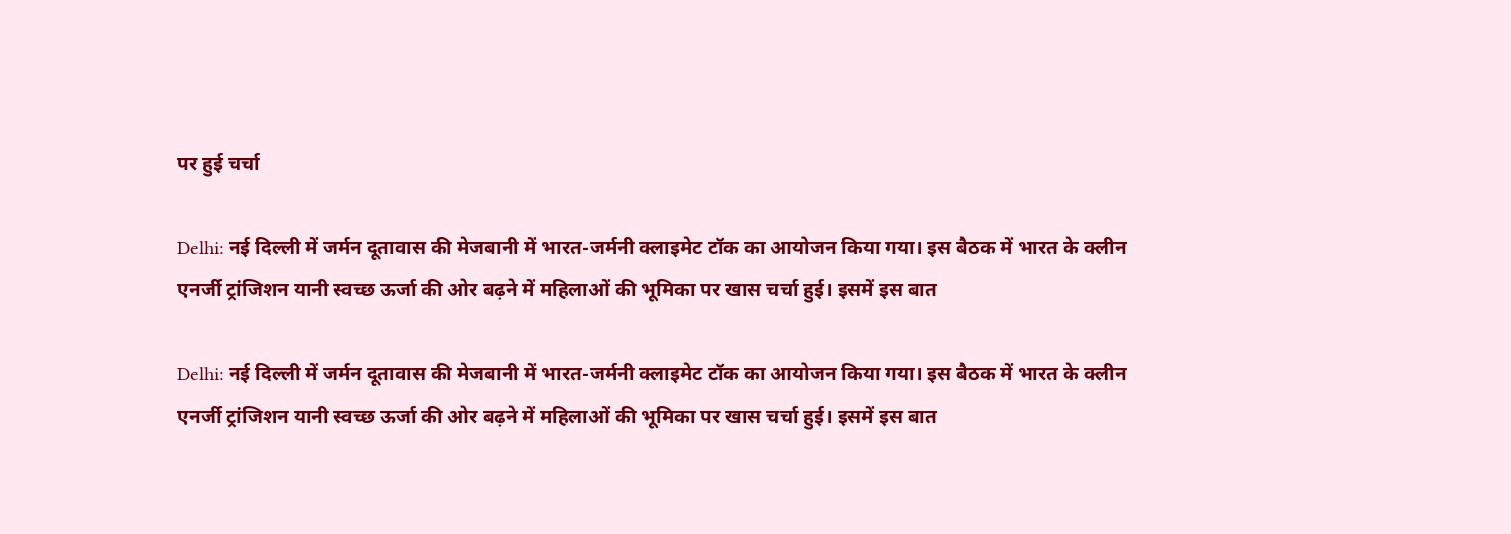पर हुई चर्चा

Delhi: नई दिल्ली में जर्मन दूतावास की मेजबानी में भारत-जर्मनी क्लाइमेट टॉक का आयोजन किया गया। इस बैठक में भारत के क्लीन एनर्जी ट्रांजिशन यानी स्वच्छ ऊर्जा की ओर बढ़ने में महिलाओं की भूमिका पर खास चर्चा हुई। इसमें इस बात

Delhi: नई दिल्ली में जर्मन दूतावास की मेजबानी में भारत-जर्मनी क्लाइमेट टॉक का आयोजन किया गया। इस बैठक में भारत के क्लीन एनर्जी ट्रांजिशन यानी स्वच्छ ऊर्जा की ओर बढ़ने में महिलाओं की भूमिका पर खास चर्चा हुई। इसमें इस बात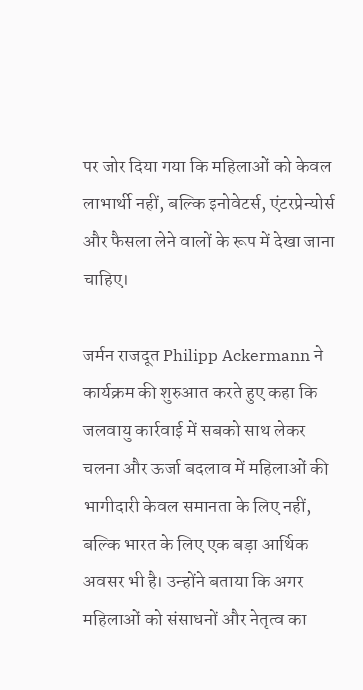पर जोर दिया गया कि महिलाओं को केवल लाभार्थी नहीं, बल्कि इनोवेटर्स, एंटरप्रेन्योर्स और फैसला लेने वालों के रूप में देखा जाना चाहिए।

जर्मन राजदूत Philipp Ackermann ने कार्यक्रम की शुरुआत करते हुए कहा कि जलवायु कार्रवाई में सबको साथ लेकर चलना और ऊर्जा बदलाव में महिलाओं की भागीदारी केवल समानता के लिए नहीं, बल्कि भारत के लिए एक बड़ा आर्थिक अवसर भी है। उन्होंने बताया कि अगर महिलाओं को संसाधनों और नेतृत्व का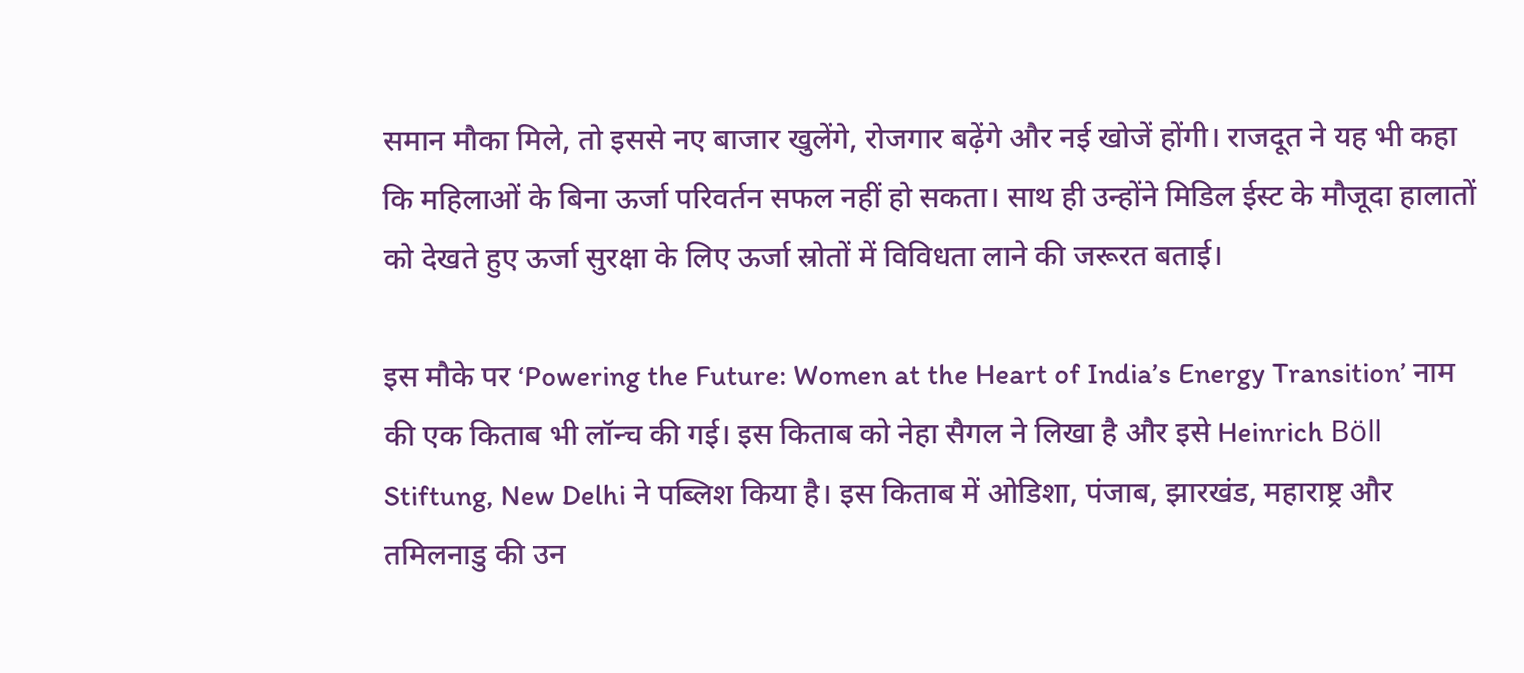समान मौका मिले, तो इससे नए बाजार खुलेंगे, रोजगार बढ़ेंगे और नई खोजें होंगी। राजदूत ने यह भी कहा कि महिलाओं के बिना ऊर्जा परिवर्तन सफल नहीं हो सकता। साथ ही उन्होंने मिडिल ईस्ट के मौजूदा हालातों को देखते हुए ऊर्जा सुरक्षा के लिए ऊर्जा स्रोतों में विविधता लाने की जरूरत बताई।

इस मौके पर ‘Powering the Future: Women at the Heart of India’s Energy Transition’ नाम की एक किताब भी लॉन्च की गई। इस किताब को नेहा सैगल ने लिखा है और इसे Heinrich Böll Stiftung, New Delhi ने पब्लिश किया है। इस किताब में ओडिशा, पंजाब, झारखंड, महाराष्ट्र और तमिलनाडु की उन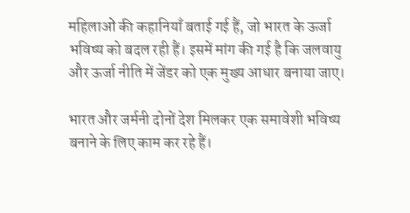महिलाओं की कहानियाँ बताई गई हैं, जो भारत के ऊर्जा भविष्य को बदल रही हैं। इसमें मांग की गई है कि जलवायु और ऊर्जा नीति में जेंडर को एक मुख्य आधार बनाया जाए।

भारत और जर्मनी दोनों देश मिलकर एक समावेशी भविष्य बनाने के लिए काम कर रहे हैं।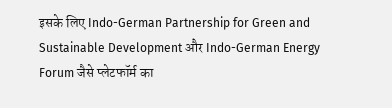इसके लिए Indo-German Partnership for Green and Sustainable Development और Indo-German Energy Forum जैसे प्लेटफॉर्म का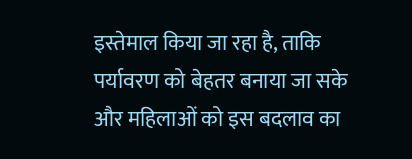इस्तेमाल किया जा रहा है, ताकि पर्यावरण को बेहतर बनाया जा सके और महिलाओं को इस बदलाव का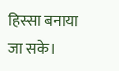हिस्सा बनाया जा सके।